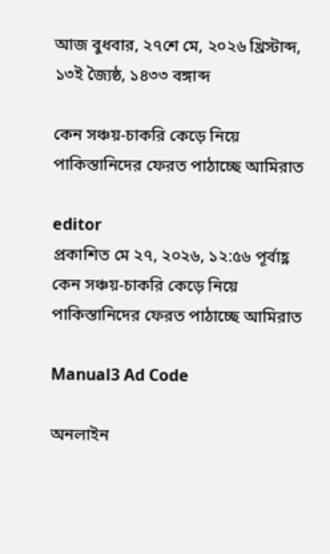আজ বুধবার, ২৭শে মে, ২০২৬ খ্রিস্টাব্দ, ১৩ই জ্যৈষ্ঠ, ১৪৩৩ বঙ্গাব্দ

কেন সঞ্চয়-চাকরি কেড়ে নিয়ে পাকিস্তানিদের ফেরত পাঠাচ্ছে আমিরাত

editor
প্রকাশিত মে ২৭, ২০২৬, ১২:৫৬ পূর্বাহ্ণ
কেন সঞ্চয়-চাকরি কেড়ে নিয়ে পাকিস্তানিদের ফেরত পাঠাচ্ছে আমিরাত

Manual3 Ad Code

অনলাইন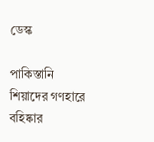ডেস্ক

পাকিস্তানি শিয়াদের গণহারে বহিষ্কার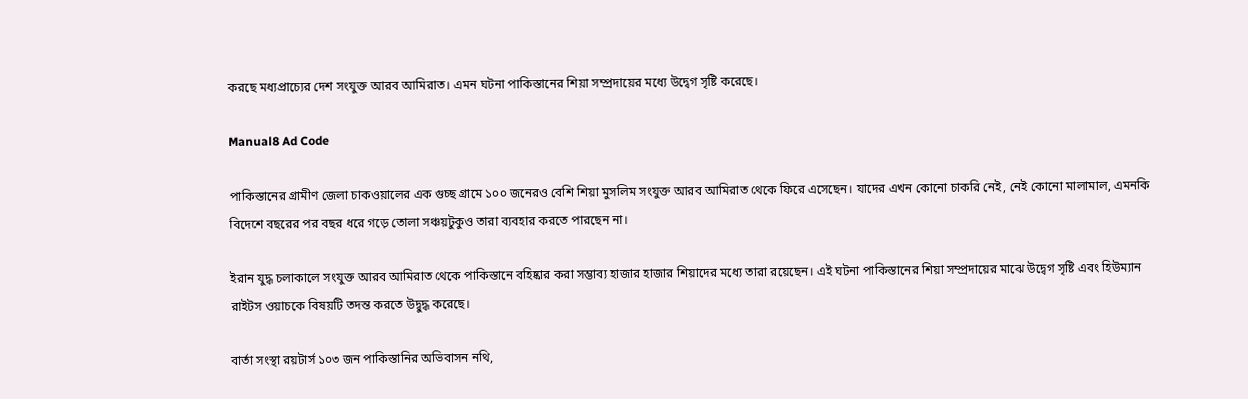করছে মধ্যপ্রাচ্যের দেশ সংযুক্ত আরব আমিরাত। এমন ঘটনা পাকিস্তানের শিয়া সম্প্রদায়ের মধ্যে উদ্বেগ সৃষ্টি করেছে।

Manual8 Ad Code

পাকিস্তানের গ্রামীণ জেলা চাকওয়ালের এক গুচ্ছ গ্রামে ১০০ জনেরও বেশি শিয়া মুসলিম সংযুক্ত আরব আমিরাত থেকে ফিরে এসেছেন। যাদের এখন কোনো চাকরি নেই, নেই কোনো মালামাল, এমনকি বিদেশে বছরের পর বছর ধরে গড়ে তোলা সঞ্চয়টুকুও তারা ব্যবহার করতে পারছেন না।

ইরান যুদ্ধ চলাকালে সংযুক্ত আরব আমিরাত থেকে পাকিস্তানে বহিষ্কার করা সম্ভাব্য হাজার হাজার শিয়াদের মধ্যে তারা রয়েছেন। এই ঘটনা পাকিস্তানের শিয়া সম্প্রদায়ের মাঝে উদ্বেগ সৃষ্টি এবং হিউম্যান রাইটস ওয়াচকে বিষয়টি তদন্ত করতে উদ্বুদ্ধ করেছে।

বার্তা সংস্থা রয়টার্স ১০৩ জন পাকিস্তানির অভিবাসন নথি,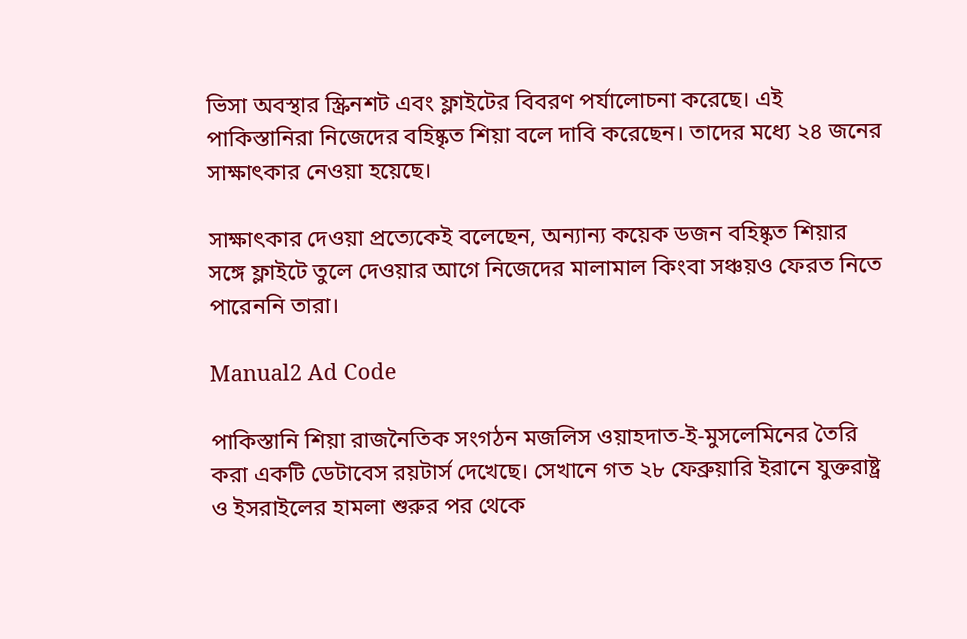ভিসা অবস্থার স্ক্রিনশট এবং ফ্লাইটের বিবরণ পর্যালোচনা করেছে। এই পাকিস্তানিরা নিজেদের বহিষ্কৃত শিয়া বলে দাবি করেছেন। তাদের মধ্যে ২৪ জনের সাক্ষাৎকার নেওয়া হয়েছে।

সাক্ষাৎকার দেওয়া প্রত্যেকেই বলেছেন, অন্যান্য কয়েক ডজন বহিষ্কৃত শিয়ার সঙ্গে ফ্লাইটে তুলে দেওয়ার আগে নিজেদের মালামাল কিংবা সঞ্চয়ও ফেরত নিতে পারেননি তারা।

Manual2 Ad Code

পাকিস্তানি শিয়া রাজনৈতিক সংগঠন মজলিস ওয়াহদাত-ই-মুসলেমিনের তৈরি করা একটি ডেটাবেস রয়টার্স দেখেছে। সেখানে গত ২৮ ফেব্রুয়ারি ইরানে যুক্তরাষ্ট্র ও ইসরাইলের হামলা শুরুর পর থেকে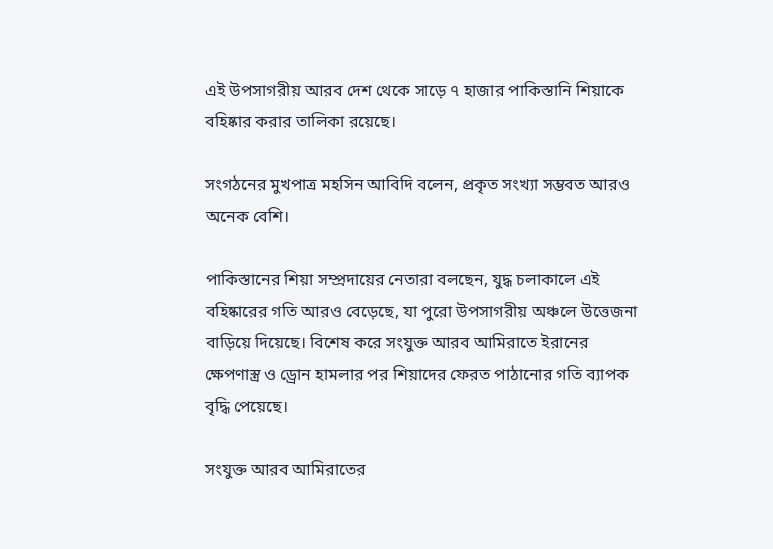এই উপসাগরীয় আরব দেশ থেকে সাড়ে ৭ হাজার পাকিস্তানি শিয়াকে বহিষ্কার করার তালিকা রয়েছে।

সংগঠনের মুখপাত্র মহসিন আবিদি বলেন, প্রকৃত সংখ্যা সম্ভবত আরও অনেক বেশি।

পাকিস্তানের শিয়া সম্প্রদায়ের নেতারা বলছেন, যুদ্ধ চলাকালে এই বহিষ্কারের গতি আরও বেড়েছে, যা পুরো উপসাগরীয় অঞ্চলে উত্তেজনা বাড়িয়ে দিয়েছে। বিশেষ করে সংযুক্ত আরব আমিরাতে ইরানের ক্ষেপণাস্ত্র ও ড্রোন হামলার পর শিয়াদের ফেরত পাঠানোর গতি ব্যাপক বৃদ্ধি পেয়েছে।

সংযুক্ত আরব আমিরাতের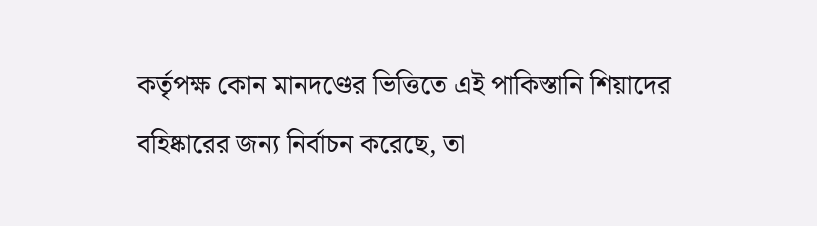কর্তৃপক্ষ কোন মানদণ্ডের ভিত্তিতে এই পাকিস্তানি শিয়াদের বহিষ্কারের জন্য নির্বাচন করেছে, তা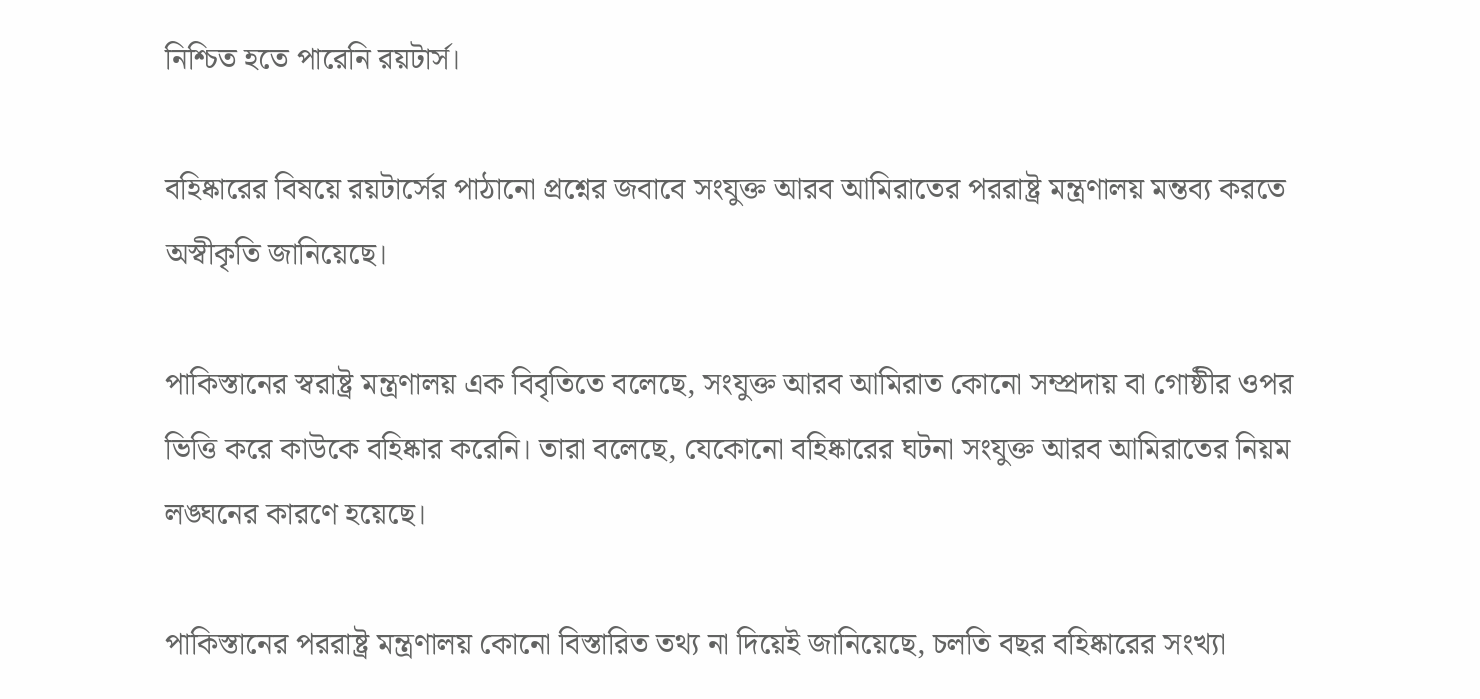নিশ্চিত হতে পারেনি রয়টার্স।

বহিষ্কারের বিষয়ে রয়টার্সের পাঠানো প্রশ্নের জবাবে সংযুক্ত আরব আমিরাতের পররাষ্ট্র মন্ত্রণালয় মন্তব্য করতে অস্বীকৃতি জানিয়েছে।

পাকিস্তানের স্বরাষ্ট্র মন্ত্রণালয় এক বিবৃতিতে বলেছে, সংযুক্ত আরব আমিরাত কোনো সম্প্রদায় বা গোষ্ঠীর ওপর ভিত্তি করে কাউকে বহিষ্কার করেনি। তারা বলেছে, যেকোনো বহিষ্কারের ঘটনা সংযুক্ত আরব আমিরাতের নিয়ম লঙ্ঘনের কারণে হয়েছে।

পাকিস্তানের পররাষ্ট্র মন্ত্রণালয় কোনো বিস্তারিত তথ্য না দিয়েই জানিয়েছে, চলতি বছর বহিষ্কারের সংখ্যা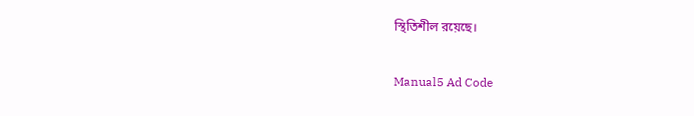স্থিতিশীল রয়েছে।

Manual5 Ad Code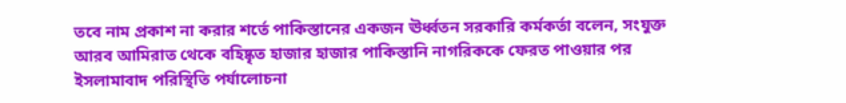তবে নাম প্রকাশ না করার শর্তে পাকিস্তানের একজন ঊর্ধ্বতন সরকারি কর্মকর্তা বলেন, সংযুক্ত আরব আমিরাত থেকে বহিষ্কৃত হাজার হাজার পাকিস্তানি নাগরিককে ফেরত পাওয়ার পর ইসলামাবাদ পরিস্থিতি পর্যালোচনা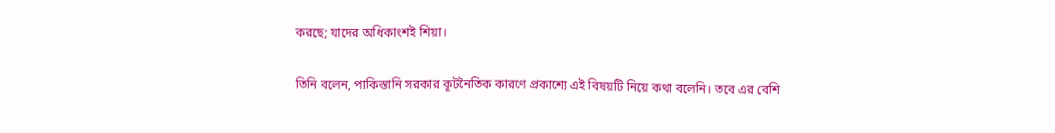করছে; যাদের অধিকাংশই শিয়া।

তিনি বলেন, পাকিস্তানি সরকার কূটনৈতিক কারণে প্রকাশ্যে এই বিষয়টি নিয়ে কথা বলেনি। তবে এর বেশি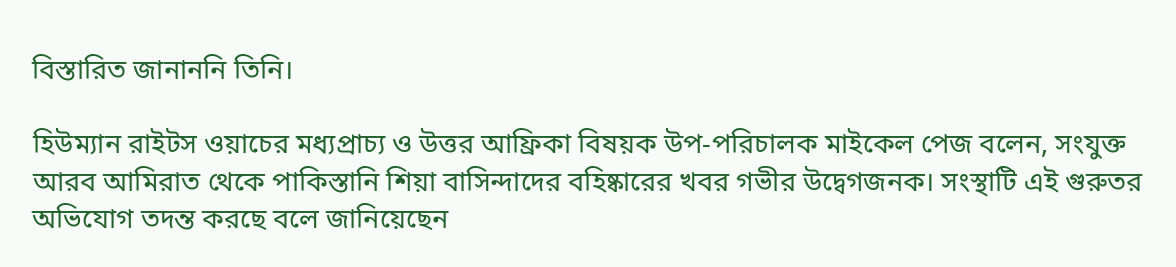বিস্তারিত জানাননি তিনি।

হিউম্যান রাইটস ওয়াচের মধ্যপ্রাচ্য ও উত্তর আফ্রিকা বিষয়ক উপ-পরিচালক মাইকেল পেজ বলেন, সংযুক্ত আরব আমিরাত থেকে পাকিস্তানি শিয়া বাসিন্দাদের বহিষ্কারের খবর গভীর উদ্বেগজনক। সংস্থাটি এই গুরুতর অভিযোগ তদন্ত করছে বলে জানিয়েছেন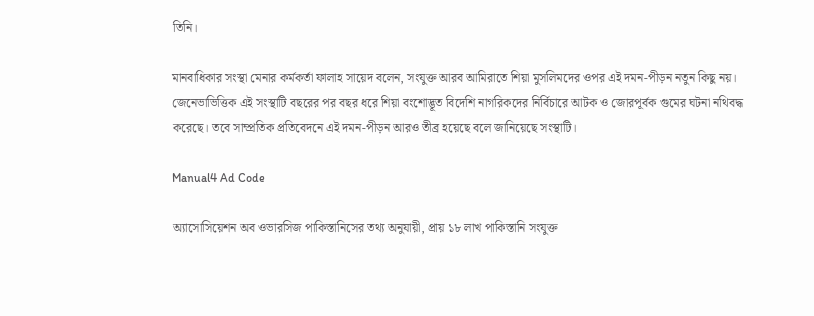তিনি।

মানবাধিকার সংস্থা মেনার কর্মকর্তা ফালাহ সায়েদ বলেন, সংযুক্ত আরব আমিরাতে শিয়া মুসলিমদের ওপর এই দমন-পীড়ন নতুন কিছু নয়। জেনেভাভিত্তিক এই সংস্থাটি বছরের পর বছর ধরে শিয়া বংশোদ্ভূত বিদেশি নাগরিকদের নির্বিচারে আটক ও জোরপূর্বক গুমের ঘটনা নথিবদ্ধ করেছে। তবে সাম্প্রতিক প্রতিবেদনে এই দমন-পীড়ন আরও তীব্র হয়েছে বলে জানিয়েছে সংস্থাটি।

Manual4 Ad Code

অ্যাসোসিয়েশন অব ওভারসিজ পাকিস্তানিসের তথ্য অনুযায়ী, প্রায় ১৮ লাখ পাকিস্তানি সংযুক্ত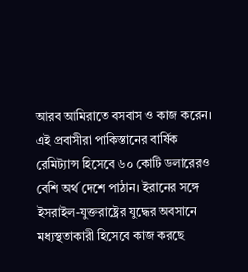আরব আমিরাতে বসবাস ও কাজ করেন। এই প্রবাসীরা পাকিস্তানের বার্ষিক রেমিট্যান্স হিসেবে ৬০ কোটি ডলারেরও বেশি অর্থ দেশে পাঠান। ইরানের সঙ্গে ইসরাইল-যুক্তরাষ্ট্রের যুদ্ধের অবসানে মধ্যস্থতাকারী হিসেবে কাজ করছে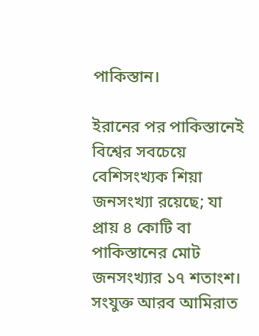পাকিস্তান।

ইরানের পর পাকিস্তানেই বিশ্বের সবচেয়ে বেশিসংখ্যক শিয়া জনসংখ্যা রয়েছে; যা প্রায় ৪ কোটি বা পাকিস্তানের মোট জনসংখ্যার ১৭ শতাংশ। সংযুক্ত আরব আমিরাত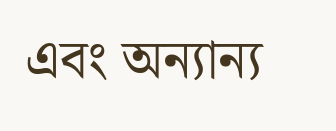এবং অন্যান্য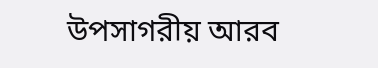উপসাগরীয় আরব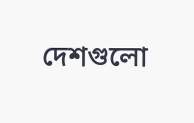দেশগুলো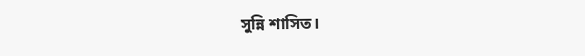সুন্নি শাসিত।